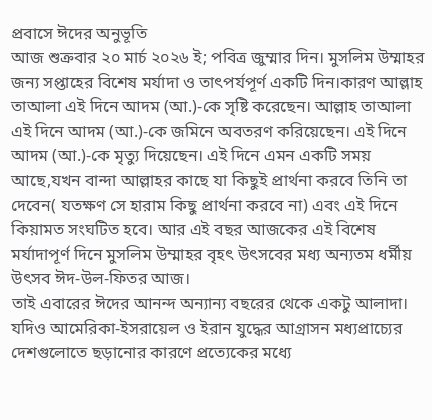প্রবাসে ঈদের অনুভূতি
আজ শুক্রবার ২০ মার্চ ২০২৬ ই; পবিত্র জুম্মার দিন। মুসলিম উম্মাহর জন্য সপ্তাহের বিশেষ মর্যাদা ও তাৎপর্যপূর্ণ একটি দিন।কারণ আল্লাহ তাআলা এই দিনে আদম (আ.)-কে সৃষ্টি করেছেন। আল্লাহ তাআলা এই দিনে আদম (আ.)-কে জমিনে অবতরণ করিয়েছেন। এই দিনে আদম (আ.)-কে মৃত্যু দিয়েছেন। এই দিনে এমন একটি সময় আছে,যখন বান্দা আল্লাহর কাছে যা কিছুই প্রার্থনা করবে তিনি তা দেবেন( যতক্ষণ সে হারাম কিছু প্রার্থনা করবে না) এবং এই দিনে কিয়ামত সংঘটিত হবে। আর এই বছর আজকের এই বিশেষ মর্যাদাপূর্ণ দিনে মুসলিম উম্মাহর বৃহৎ উৎসবের মধ্য অন্যতম ধর্মীয় উৎসব ঈদ-উল-ফিতর আজ।
তাই এবারের ঈদের আনন্দ অন্যান্য বছরের থেকে একটু আলাদা। যদিও আমেরিকা-ইসরায়েল ও ইরান যুদ্ধের আগ্রাসন মধ্যপ্রাচ্যের দেশগুলোতে ছড়ানোর কারণে প্রত্যেকের মধ্যে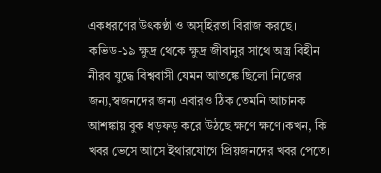একধরণের উৎকণ্ঠা ও অস্হিরতা বিরাজ করছে।
কভিড-১৯ ক্ষুদ্র থেকে ক্ষুদ্র জীবানুর সাথে অস্ত্র বিহীন নীরব যুদ্ধে বিশ্ববাসী যেমন আতঙ্কে ছিলো নিজের জন্য,স্বজনদের জন্য এবারও ঠিক তেমনি আচানক আশঙ্কায় বুক ধড়ফড় করে উঠছে ক্ষণে ক্ষণে।কখন, কি খবর ভেসে আসে ইথারযোগে প্রিয়জনদের খবর পেতে।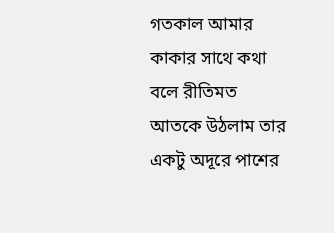গতকাল আমার কাকার সাথে কথা বলে রীতিমত আতকে উঠলাম তার একটু অদূরে পাশের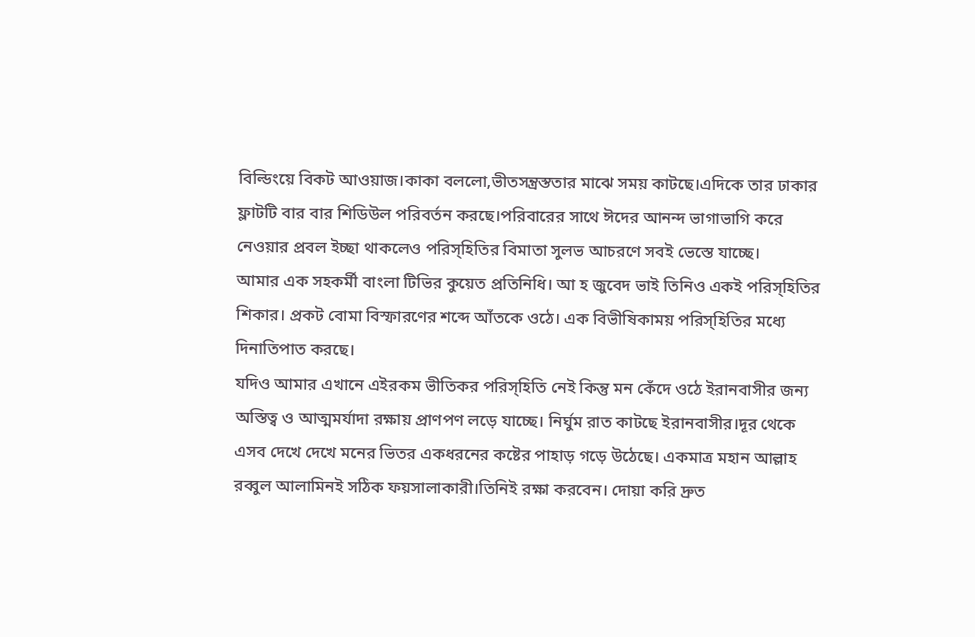বিল্ডিংয়ে বিকট আওয়াজ।কাকা বললো,ভীতসন্ত্রস্ততার মাঝে সময় কাটছে।এদিকে তার ঢাকার ফ্লাটটি বার বার শিডিউল পরিবর্তন করছে।পরিবারের সাথে ঈদের আনন্দ ভাগাভাগি করে নেওয়ার প্রবল ইচ্ছা থাকলেও পরিস্হিতির বিমাতা সুলভ আচরণে সবই ভেস্তে যাচ্ছে।
আমার এক সহকর্মী বাংলা টিভির কুয়েত প্রতিনিধি। আ হ জুবেদ ভাই তিনিও একই পরিস্হিতির শিকার। প্রকট বোমা বিস্ফারণের শব্দে আঁতকে ওঠে। এক বিভীষিকাময় পরিস্হিতির মধ্যে দিনাতিপাত করছে।
যদিও আমার এখানে এইরকম ভীতিকর পরিস্হিতি নেই কিন্তু মন কেঁদে ওঠে ইরানবাসীর জন্য অস্তিত্ব ও আত্মমর্যাদা রক্ষায় প্রাণপণ লড়ে যাচ্ছে। নির্ঘুম রাত কাটছে ইরানবাসীর।দূর থেকে এসব দেখে দেখে মনের ভিতর একধরনের কষ্টের পাহাড় গড়ে উঠেছে। একমাত্র মহান আল্লাহ রব্বুল আলামিনই সঠিক ফয়সালাকারী।তিনিই রক্ষা করবেন। দোয়া করি দ্রুত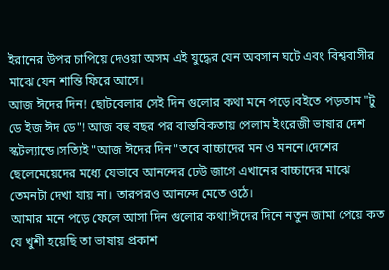ইরানের উপর চাপিয়ে দেওয়া অসম এই যুদ্ধের যেন অবসান ঘটে এবং বিশ্ববাসীর মাঝে যেন শান্তি ফিরে আসে।
আজ ঈদের দিন! ছোটবেলার সেই দিন গুলোর কথা মনে পড়ে।বইতে পড়তাম "টু ডে ইজ ঈদ ডে"! আজ বহু বছর পর বাস্তবিকতায় পেলাম ইংরেজী ভাষার দেশ স্কটল্যান্ডে।সত্যিই "আজ ঈদের দিন"তবে বাচ্চাদের মন ও মননে।দেশের ছেলেমেয়েদের মধ্যে যেভাবে আনন্দের ঢেউ জাগে এখানের বাচ্চাদের মাঝে তেমনটা দেখা যায় না। তারপরও আনন্দে মেতে ওঠে।
আমার মনে পড়ে ফেলে আসা দিন গুলোর কথা!ঈদের দিনে নতুন জামা পেয়ে কত যে খুশী হয়েছি তা ভাষায় প্রকাশ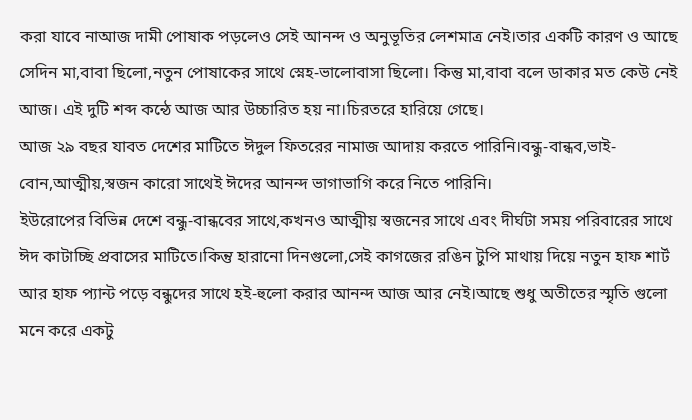করা যাবে নাআজ দামী পোষাক পড়লেও সেই আনন্দ ও অনুভূতির লেশমাত্র নেই।তার একটি কারণ ও আছে সেদিন মা,বাবা ছিলো,নতুন পোষাকের সাথে স্নেহ-ভালোবাসা ছিলো। কিন্তু মা,বাবা বলে ডাকার মত কেউ নেই আজ। এই দুটি শব্দ কন্ঠে আজ আর উচ্চারিত হয় না।চিরতরে হারিয়ে গেছে।
আজ ২৯ বছর যাবত দেশের মাটিতে ঈদুল ফিতরের নামাজ আদায় করতে পারিনি।বন্ধু-বান্ধব,ভাই-বোন,আত্মীয়,স্বজন কারো সাথেই ঈদের আনন্দ ভাগাভাগি করে নিতে পারিনি।
ইউরোপের বিভিন্ন দেশে বন্ধু-বান্ধবের সাথে,কখনও আত্মীয় স্বজনের সাথে এবং দীর্ঘটা সময় পরিবারের সাথে ঈদ কাটাচ্ছি প্রবাসের মাটিতে।কিন্তু হারানো দিনগুলো,সেই কাগজের রঙিন টুপি মাথায় দিয়ে নতুন হাফ শার্ট আর হাফ প্যান্ট পড়ে বন্ধুদের সাথে হই-হুলো করার আনন্দ আজ আর নেই।আছে শুধু অতীতের স্মৃতি গুলো মনে করে একটু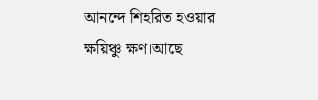আনন্দে শিহরিত হওয়ার ক্ষয়িঞ্চু ক্ষণ।আছে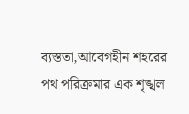ব্যস্ততা,আবেগহীন শহরের পথ পরিক্রমার এক শৃঙ্খল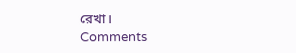রেখা।
Comments